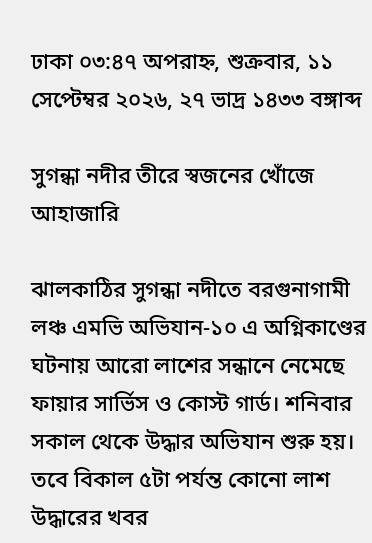ঢাকা ০৩:৪৭ অপরাহ্ন, শুক্রবার, ১১ সেপ্টেম্বর ২০২৬, ২৭ ভাদ্র ১৪৩৩ বঙ্গাব্দ

সুগন্ধা নদীর তীরে স্বজনের খোঁজে আহাজারি

ঝালকাঠির সুগন্ধা নদীতে বরগুনাগামী লঞ্চ এমভি অভিযান-১০ এ অগ্নিকাণ্ডের ঘটনায় আরো লাশের সন্ধানে নেমেছে ফায়ার সার্ভিস ও কোস্ট গার্ড। শনিবার সকাল থেকে উদ্ধার অভিযান শুরু হয়। তবে বিকাল ৫টা পর্যন্ত কোনো লাশ উদ্ধারের খবর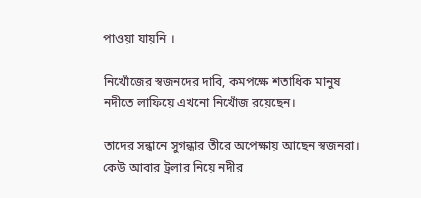পাওয়া যায়নি ।

নিখোঁজের স্বজনদের দাবি, কমপক্ষে শতাধিক মানুষ নদীতে লাফিয়ে এখনো নিখোঁজ রয়েছেন।

তাদের সন্ধানে সুগন্ধার তীরে অপেক্ষায় আছেন স্বজনরা। কেউ আবার ট্রলার নিয়ে নদীর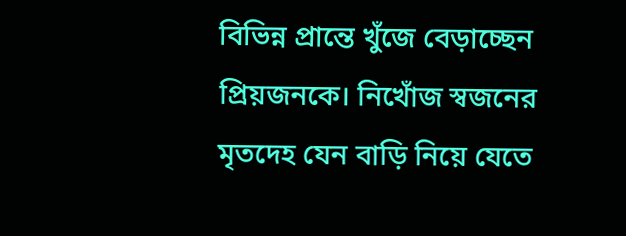বিভিন্ন প্রান্তে খুঁজে বেড়াচ্ছেন প্রিয়জনকে। নিখোঁজ স্বজনের মৃতদেহ যেন বাড়ি নিয়ে যেতে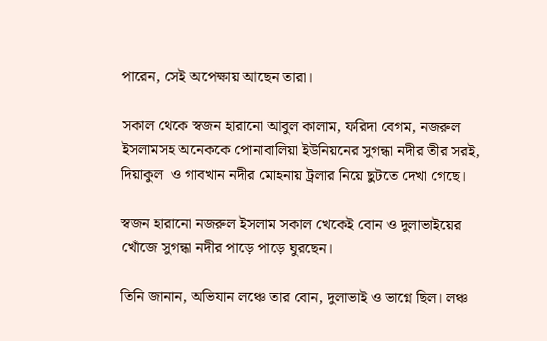পারেন, সেই অপেক্ষায় আছেন তারা।

সকাল থেকে স্বজন হারানো আবুল কালাম, ফরিদা বেগম, নজরুল ইসলামসহ অনেককে পোনাবালিয়া ইউনিয়নের সুগন্ধা নদীর তীর সরই, দিয়াকুল  ও গাবখান নদীর মোহনায় ট্রলার নিয়ে ছুটতে দেখা গেছে।

স্বজন হারানো নজরুল ইসলাম সকাল খেকেই বোন ও দুলাভাইয়ের খোঁজে সুগন্ধা নদীর পাড়ে পাড়ে ঘুরছেন।

তিনি জানান, অভিযান লঞ্চে তার বোন, দুলাভাই ও ভাগ্নে ছিল। লঞ্চ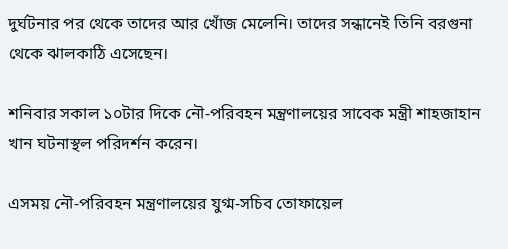দুর্ঘটনার পর থেকে তাদের আর খোঁজ মেলেনি। তাদের সন্ধানেই তিনি বরগুনা থেকে ঝালকাঠি এসেছেন।

শনিবার সকাল ১০টার দিকে নৌ-পরিবহন মন্ত্রণালয়ের সাবেক মন্ত্রী শাহজাহান খান ঘটনাস্থল পরিদর্শন করেন।

এসময় নৌ-পরিবহন মন্ত্রণালয়ের যুগ্ম-সচিব তোফায়েল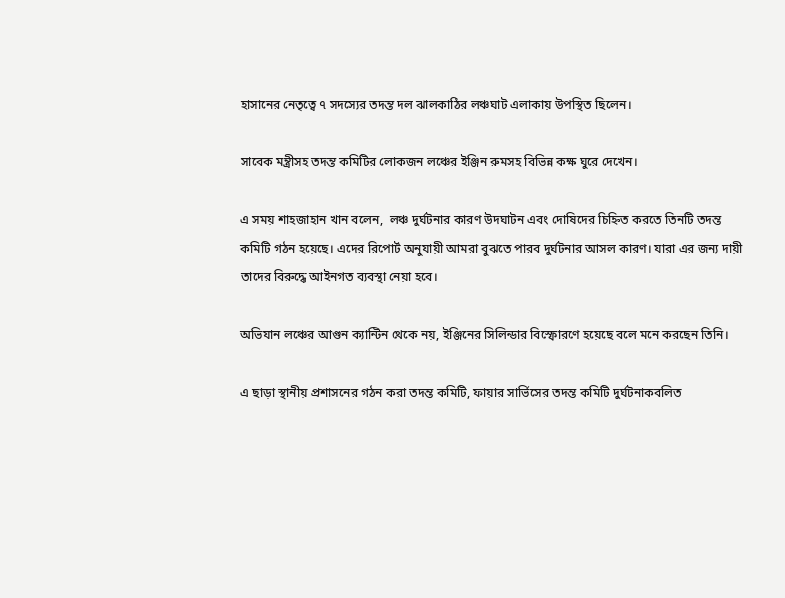হাসানের নেতৃত্বে ৭ সদস্যের তদন্ত দল ঝালকাঠির লঞ্চঘাট এলাকায় উপস্থিত ছিলেন।

সাবেক মন্ত্রীসহ তদন্ত কমিটির লোকজন লঞ্চের ইঞ্জিন রুমসহ বিভিন্ন কক্ষ ঘুরে দেখেন।

এ সময় শাহজাহান খান বলেন,  লঞ্চ দুর্ঘটনার কারণ উদঘাটন এবং দোষিদের চিহ্নিত করতে তিনটি তদন্ত কমিটি গঠন হয়েছে। এদের রিপোর্ট অনুযায়ী আমরা বুঝতে পারব দুর্ঘটনার আসল কারণ। যারা এর জন্য দায়ী তাদের বিরুদ্ধে আইনগত ব্যবস্থা নেয়া হবে।

অভিযান লঞ্চের আগুন ক্যান্টিন থেকে নয়, ইঞ্জিনের সিলিন্ডার বিস্ফোরণে হয়েছে বলে মনে করছেন তিনি।

এ ছাড়া স্থানীয় প্রশাসনের গঠন করা তদন্ত কমিটি, ফায়ার সার্ভিসের তদন্ত কমিটি দুর্ঘটনাকবলিত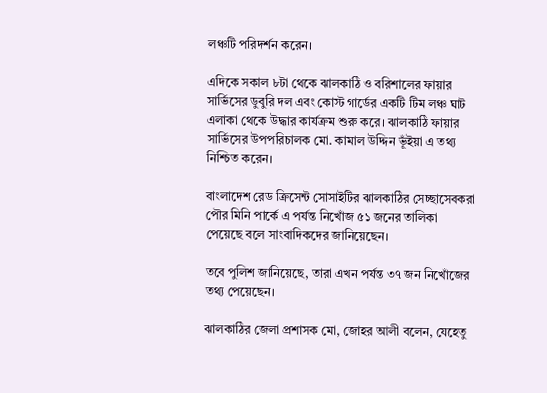লঞ্চটি পরিদর্শন করেন।

এদিকে সকাল ৮টা থেকে ঝালকাঠি ও বরিশালের ফায়ার সার্ভিসের ডুবুরি দল এবং কোস্ট গার্ডের একটি টিম লঞ্চ ঘাট এলাকা থেকে উদ্ধার কার্যক্রম শুরু করে। ঝালকাঠি ফায়ার সার্ভিসের উপপরিচালক মো. কামাল উদ্দিন ভূঁইয়া এ তথ্য নিশ্চিত করেন।

বাংলাদেশ রেড ক্রিসেন্ট সোসাইটির ঝালকাঠির সেচ্ছাসেবকরা পৌর মিনি পার্কে এ পর্যন্ত নিখোঁজ ৫১ জনের তালিকা পেয়েছে বলে সাংবাদিকদের জানিয়েছেন।

তবে পুলিশ জানিয়েছে, তারা এখন পর্যন্ত ৩৭ জন নিখোঁজের তথ্য পেয়েছেন।

ঝালকাঠির জেলা প্রশাসক মো, জোহর আলী বলেন, যেহেতু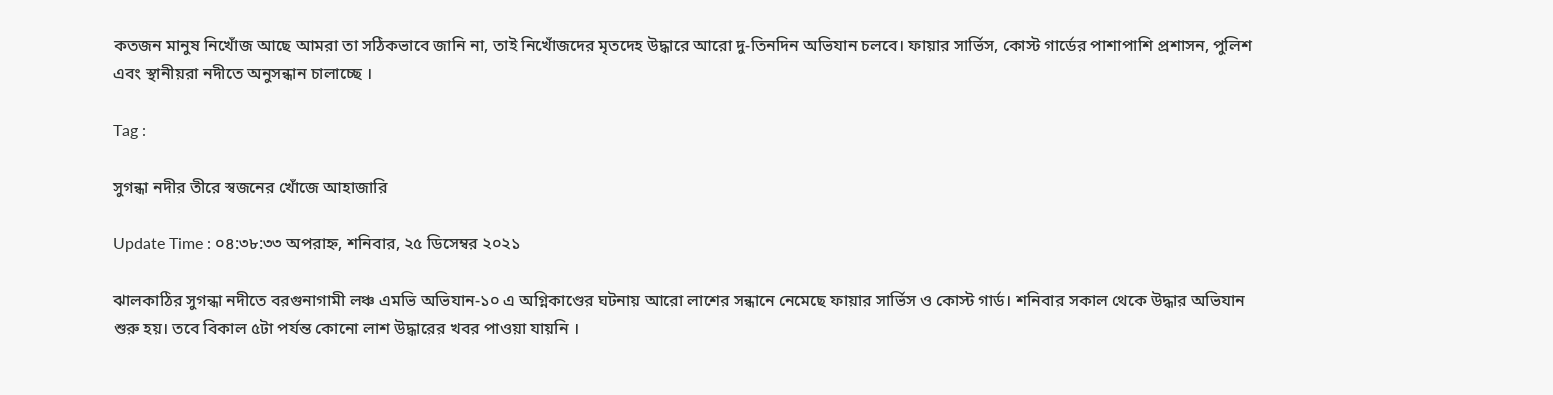কতজন মানুষ নিখোঁজ আছে আমরা তা সঠিকভাবে জানি না, তাই নিখোঁজদের মৃতদেহ উদ্ধারে আরো দু-তিনদিন অভিযান চলবে। ফায়ার সার্ভিস, কোস্ট গার্ডের পাশাপাশি প্রশাসন, পুলিশ এবং স্থানীয়রা নদীতে অনুসন্ধান চালাচ্ছে ।

Tag :

সুগন্ধা নদীর তীরে স্বজনের খোঁজে আহাজারি

Update Time : ০৪:৩৮:৩৩ অপরাহ্ন, শনিবার, ২৫ ডিসেম্বর ২০২১

ঝালকাঠির সুগন্ধা নদীতে বরগুনাগামী লঞ্চ এমভি অভিযান-১০ এ অগ্নিকাণ্ডের ঘটনায় আরো লাশের সন্ধানে নেমেছে ফায়ার সার্ভিস ও কোস্ট গার্ড। শনিবার সকাল থেকে উদ্ধার অভিযান শুরু হয়। তবে বিকাল ৫টা পর্যন্ত কোনো লাশ উদ্ধারের খবর পাওয়া যায়নি ।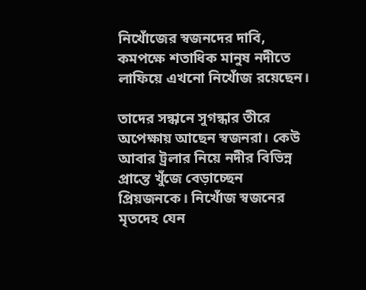নিখোঁজের স্বজনদের দাবি, কমপক্ষে শতাধিক মানুষ নদীতে লাফিয়ে এখনো নিখোঁজ রয়েছেন।

তাদের সন্ধানে সুগন্ধার তীরে অপেক্ষায় আছেন স্বজনরা। কেউ আবার ট্রলার নিয়ে নদীর বিভিন্ন প্রান্তে খুঁজে বেড়াচ্ছেন প্রিয়জনকে। নিখোঁজ স্বজনের মৃতদেহ যেন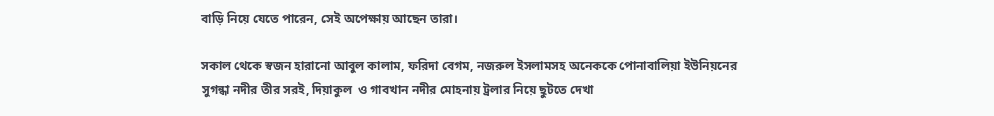বাড়ি নিয়ে যেতে পারেন, সেই অপেক্ষায় আছেন তারা।

সকাল থেকে স্বজন হারানো আবুল কালাম, ফরিদা বেগম, নজরুল ইসলামসহ অনেককে পোনাবালিয়া ইউনিয়নের সুগন্ধা নদীর তীর সরই, দিয়াকুল  ও গাবখান নদীর মোহনায় ট্রলার নিয়ে ছুটতে দেখা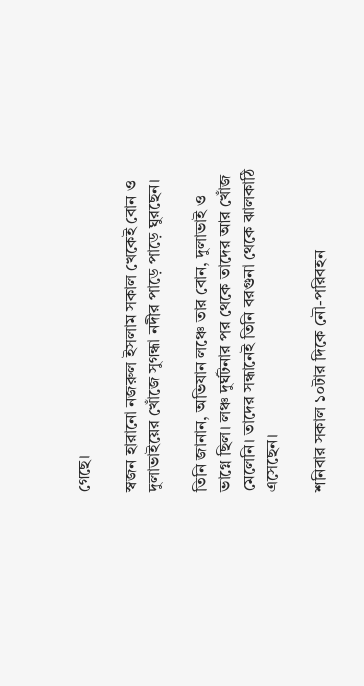গেছে।

স্বজন হারানো নজরুল ইসলাম সকাল খেকেই বোন ও দুলাভাইয়ের খোঁজে সুগন্ধা নদীর পাড়ে পাড়ে ঘুরছেন।

তিনি জানান, অভিযান লঞ্চে তার বোন, দুলাভাই ও ভাগ্নে ছিল। লঞ্চ দুর্ঘটনার পর থেকে তাদের আর খোঁজ মেলেনি। তাদের সন্ধানেই তিনি বরগুনা থেকে ঝালকাঠি এসেছেন।

শনিবার সকাল ১০টার দিকে নৌ-পরিবহন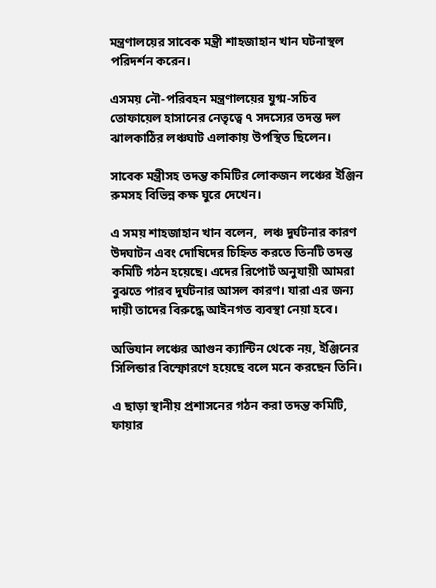মন্ত্রণালয়ের সাবেক মন্ত্রী শাহজাহান খান ঘটনাস্থল পরিদর্শন করেন।

এসময় নৌ-পরিবহন মন্ত্রণালয়ের যুগ্ম-সচিব তোফায়েল হাসানের নেতৃত্বে ৭ সদস্যের তদন্ত দল ঝালকাঠির লঞ্চঘাট এলাকায় উপস্থিত ছিলেন।

সাবেক মন্ত্রীসহ তদন্ত কমিটির লোকজন লঞ্চের ইঞ্জিন রুমসহ বিভিন্ন কক্ষ ঘুরে দেখেন।

এ সময় শাহজাহান খান বলেন,  লঞ্চ দুর্ঘটনার কারণ উদঘাটন এবং দোষিদের চিহ্নিত করতে তিনটি তদন্ত কমিটি গঠন হয়েছে। এদের রিপোর্ট অনুযায়ী আমরা বুঝতে পারব দুর্ঘটনার আসল কারণ। যারা এর জন্য দায়ী তাদের বিরুদ্ধে আইনগত ব্যবস্থা নেয়া হবে।

অভিযান লঞ্চের আগুন ক্যান্টিন থেকে নয়, ইঞ্জিনের সিলিন্ডার বিস্ফোরণে হয়েছে বলে মনে করছেন তিনি।

এ ছাড়া স্থানীয় প্রশাসনের গঠন করা তদন্ত কমিটি, ফায়ার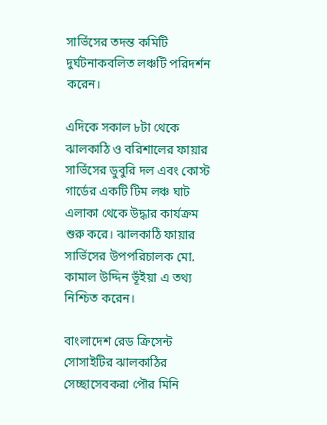সার্ভিসের তদন্ত কমিটি দুর্ঘটনাকবলিত লঞ্চটি পরিদর্শন করেন।

এদিকে সকাল ৮টা থেকে ঝালকাঠি ও বরিশালের ফায়ার সার্ভিসের ডুবুরি দল এবং কোস্ট গার্ডের একটি টিম লঞ্চ ঘাট এলাকা থেকে উদ্ধার কার্যক্রম শুরু করে। ঝালকাঠি ফায়ার সার্ভিসের উপপরিচালক মো. কামাল উদ্দিন ভূঁইয়া এ তথ্য নিশ্চিত করেন।

বাংলাদেশ রেড ক্রিসেন্ট সোসাইটির ঝালকাঠির সেচ্ছাসেবকরা পৌর মিনি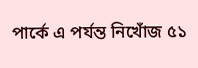পার্কে এ পর্যন্ত নিখোঁজ ৫১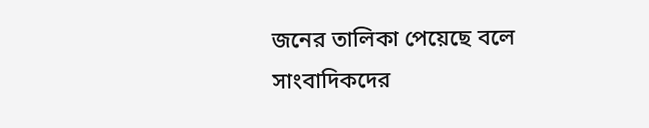জনের তালিকা পেয়েছে বলে সাংবাদিকদের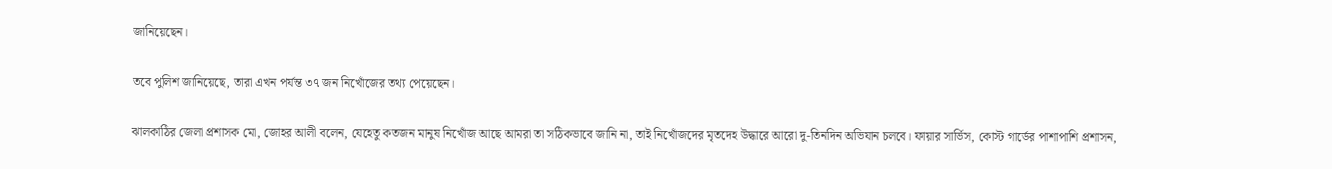জানিয়েছেন।

তবে পুলিশ জানিয়েছে, তারা এখন পর্যন্ত ৩৭ জন নিখোঁজের তথ্য পেয়েছেন।

ঝালকাঠির জেলা প্রশাসক মো, জোহর আলী বলেন, যেহেতু কতজন মানুষ নিখোঁজ আছে আমরা তা সঠিকভাবে জানি না, তাই নিখোঁজদের মৃতদেহ উদ্ধারে আরো দু-তিনদিন অভিযান চলবে। ফায়ার সার্ভিস, কোস্ট গার্ডের পাশাপাশি প্রশাসন,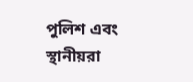পুলিশ এবং স্থানীয়রা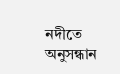নদীতে অনুসন্ধান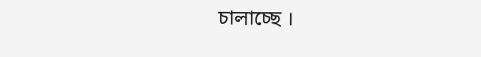চালাচ্ছে ।